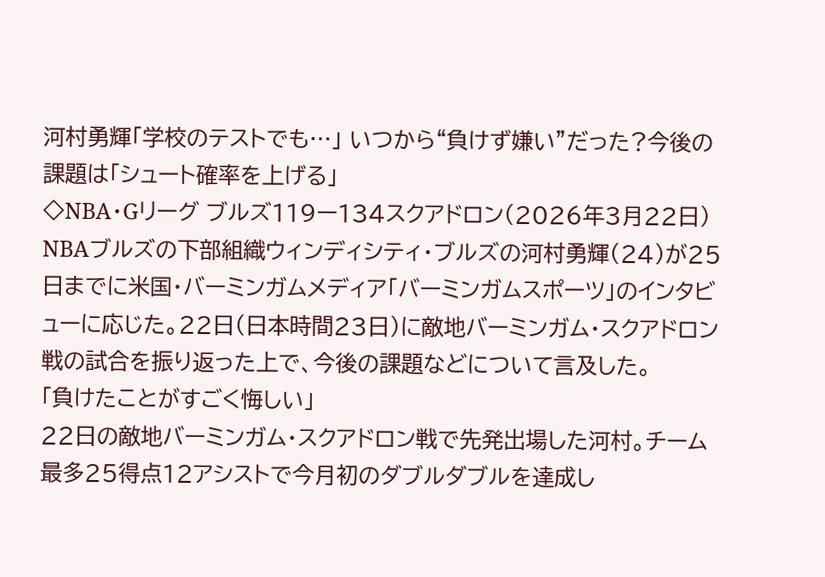河村勇輝「学校のテストでも…」 いつから“負けず嫌い”だった?今後の課題は「シュート確率を上げる」
◇NBA・Gリーグ ブルズ119ー134スクアドロン(2026年3月22日)
NBAブルズの下部組織ウィンディシティ・ブルズの河村勇輝(24)が25日までに米国・バーミンガムメディア「バーミンガムスポーツ」のインタビューに応じた。22日(日本時間23日)に敵地バーミンガム・スクアドロン戦の試合を振り返った上で、今後の課題などについて言及した。
「負けたことがすごく悔しい」
22日の敵地バーミンガム・スクアドロン戦で先発出場した河村。チーム最多25得点12アシストで今月初のダブルダブルを達成し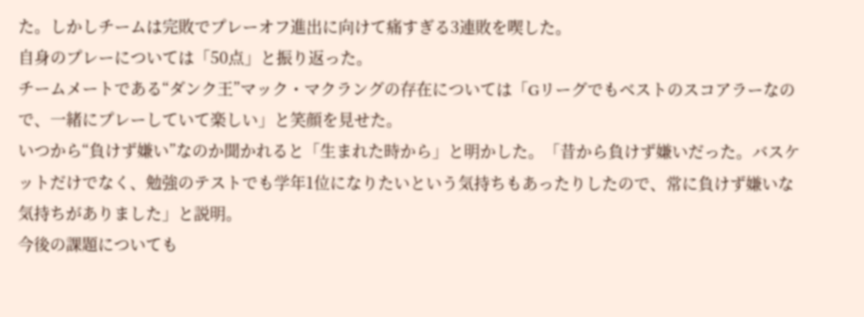た。しかしチームは完敗でプレーオフ進出に向けて痛すぎる3連敗を喫した。
自身のプレーについては「50点」と振り返った。
チームメートである“ダンク王”マック・マクラングの存在については「Gリーグでもベストのスコアラーなので、一緒にプレーしていて楽しい」と笑顔を見せた。
いつから“負けず嫌い”なのか聞かれると「生まれた時から」と明かした。「昔から負けず嫌いだった。バスケットだけでなく、勉強のテストでも学年1位になりたいという気持ちもあったりしたので、常に負けず嫌いな気持ちがありました」と説明。
今後の課題についても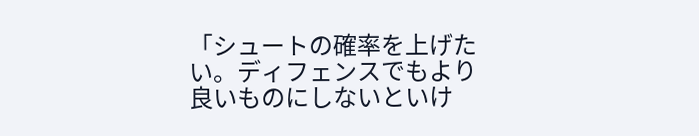「シュートの確率を上げたい。ディフェンスでもより良いものにしないといけ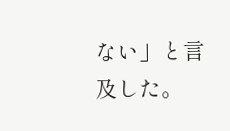ない」と言及した。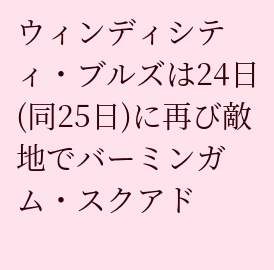ウィンディシティ・ブルズは24日(同25日)に再び敵地でバーミンガム・スクアド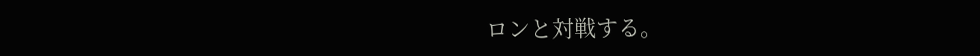ロンと対戦する。